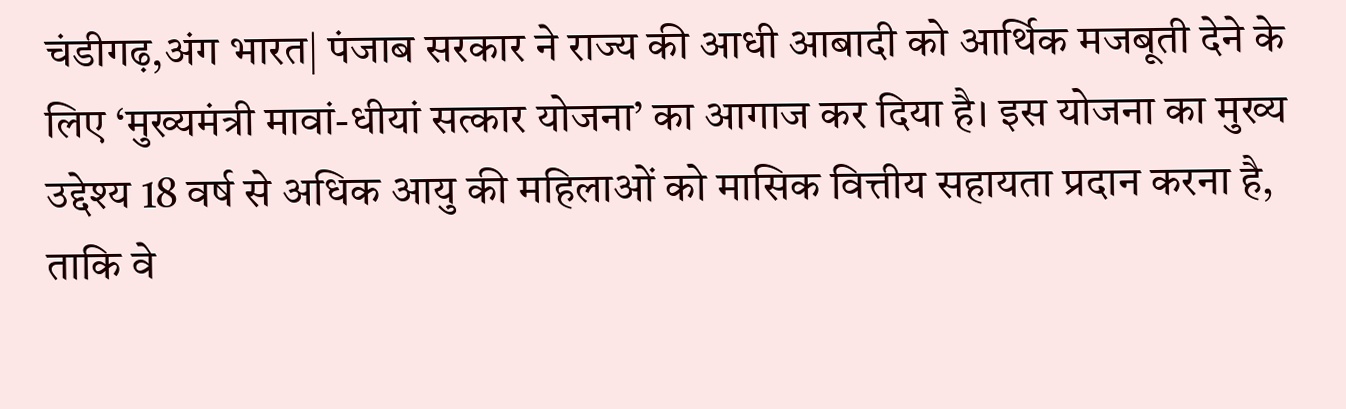चंडीगढ़,अंग भारत| पंजाब सरकार ने राज्य की आधी आबादी को आर्थिक मजबूती देने के लिए ‘मुख्यमंत्री मावां-धीयां सत्कार योजना’ का आगाज कर दिया है। इस योजना का मुख्य उद्देश्य 18 वर्ष से अधिक आयु की महिलाओं को मासिक वित्तीय सहायता प्रदान करना है, ताकि वे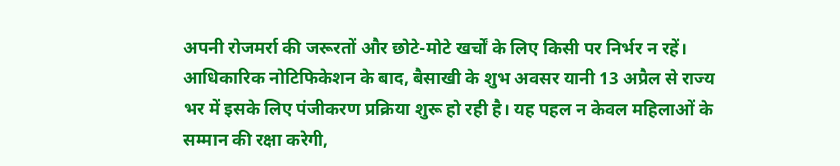अपनी रोजमर्रा की जरूरतों और छोटे-मोटे खर्चों के लिए किसी पर निर्भर न रहें। आधिकारिक नोटिफिकेशन के बाद, बैसाखी के शुभ अवसर यानी 13 अप्रैल से राज्य भर में इसके लिए पंजीकरण प्रक्रिया शुरू हो रही है। यह पहल न केवल महिलाओं के सम्मान की रक्षा करेगी,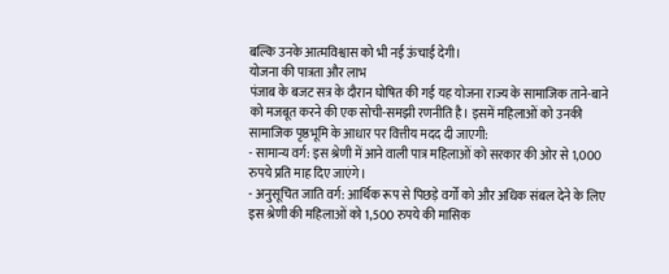बल्कि उनके आत्मविश्वास को भी नई ऊंचाई देगी।
योजना की पात्रता और लाभ
पंजाब के बजट सत्र के दौरान घोषित की गई यह योजना राज्य के सामाजिक ताने-बाने को मजबूत करने की एक सोची-समझी रणनीति है। इसमें महिलाओं को उनकी सामाजिक पृष्ठभूमि के आधार पर वित्तीय मदद दी जाएगी:
- सामान्य वर्ग: इस श्रेणी में आने वाली पात्र महिलाओं को सरकार की ओर से 1,000 रुपये प्रति माह दिए जाएंगे।
- अनुसूचित जाति वर्ग: आर्थिक रूप से पिछड़े वर्गों को और अधिक संबल देने के लिए इस श्रेणी की महिलाओं को 1,500 रुपये की मासिक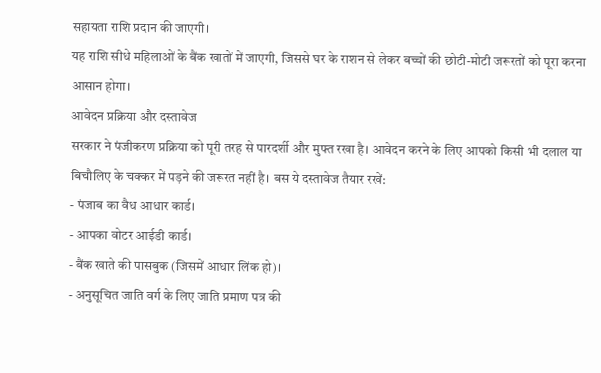सहायता राशि प्रदान की जाएगी।
यह राशि सीधे महिलाओं के बैंक खातों में जाएगी, जिससे घर के राशन से लेकर बच्चों की छोटी-मोटी जरूरतों को पूरा करना आसान होगा।
आवेदन प्रक्रिया और दस्तावेज
सरकार ने पंजीकरण प्रक्रिया को पूरी तरह से पारदर्शी और मुफ्त रखा है। आवेदन करने के लिए आपको किसी भी दलाल या बिचौलिए के चक्कर में पड़ने की जरूरत नहीं है। बस ये दस्तावेज तैयार रखें:
- पंजाब का वैध आधार कार्ड।
- आपका वोटर आईडी कार्ड।
- बैंक खाते की पासबुक (जिसमें आधार लिंक हो)।
- अनुसूचित जाति वर्ग के लिए जाति प्रमाण पत्र की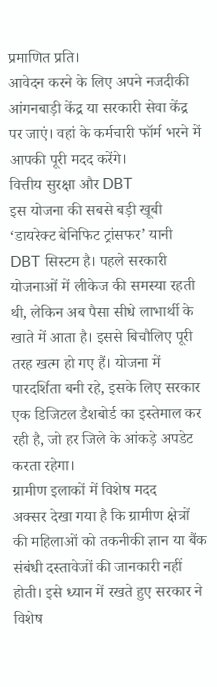प्रमाणित प्रति।
आवेदन करने के लिए अपने नजदीकी आंगनबाड़ी केंद्र या सरकारी सेवा केंद्र पर जाएं। वहां के कर्मचारी फॉर्म भरने में आपकी पूरी मदद करेंगे।
वित्तीय सुरक्षा और DBT
इस योजना की सबसे बड़ी खूबी ‘डायरेक्ट बेनिफिट ट्रांसफर’ यानी DBT सिस्टम है। पहले सरकारी योजनाओं में लीकेज की समस्या रहती थी, लेकिन अब पैसा सीधे लाभार्थी के खाते में आता है। इससे बिचौलिए पूरी तरह खत्म हो गए हैं। योजना में पारदर्शिता बनी रहे, इसके लिए सरकार एक डिजिटल डैशबोर्ड का इस्तेमाल कर रही है, जो हर जिले के आंकड़े अपडेट करता रहेगा।
ग्रामीण इलाकों में विशेष मदद
अक्सर देखा गया है कि ग्रामीण क्षेत्रों की महिलाओं को तकनीकी ज्ञान या बैंक संबंधी दस्तावेजों की जानकारी नहीं होती। इसे ध्यान में रखते हुए सरकार ने विशेष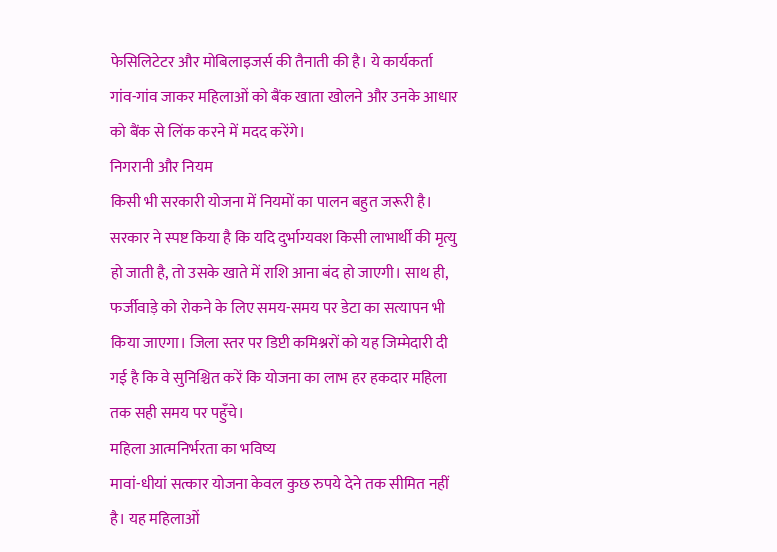फेसिलिटेटर और मोबिलाइजर्स की तैनाती की है। ये कार्यकर्ता गांव-गांव जाकर महिलाओं को बैंक खाता खोलने और उनके आधार को बैंक से लिंक करने में मदद करेंगे।
निगरानी और नियम
किसी भी सरकारी योजना में नियमों का पालन बहुत जरूरी है। सरकार ने स्पष्ट किया है कि यदि दुर्भाग्यवश किसी लाभार्थी की मृत्यु हो जाती है, तो उसके खाते में राशि आना बंद हो जाएगी। साथ ही, फर्जीवाड़े को रोकने के लिए समय-समय पर डेटा का सत्यापन भी किया जाएगा। जिला स्तर पर डिप्टी कमिश्नरों को यह जिम्मेदारी दी गई है कि वे सुनिश्चित करें कि योजना का लाभ हर हकदार महिला तक सही समय पर पहुँचे।
महिला आत्मनिर्भरता का भविष्य
मावां-धीयां सत्कार योजना केवल कुछ रुपये देने तक सीमित नहीं है। यह महिलाओं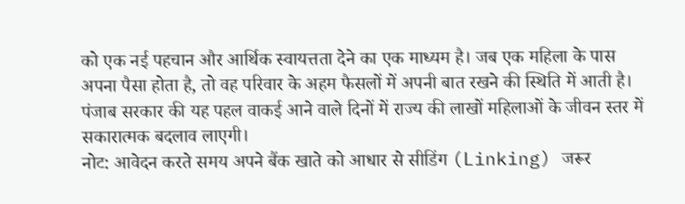को एक नई पहचान और आर्थिक स्वायत्तता देने का एक माध्यम है। जब एक महिला के पास अपना पैसा होता है, तो वह परिवार के अहम फैसलों में अपनी बात रखने की स्थिति में आती है। पंजाब सरकार की यह पहल वाकई आने वाले दिनों में राज्य की लाखों महिलाओं के जीवन स्तर में सकारात्मक बदलाव लाएगी।
नोट: आवेदन करते समय अपने बैंक खाते को आधार से सीडिंग (Linking) जरूर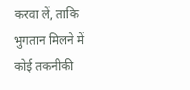करवा लें, ताकि भुगतान मिलने में कोई तकनीकी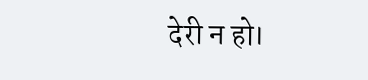देरी न हो।